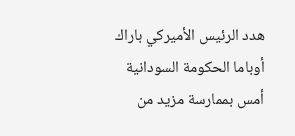هدد الرئيس الأميركي باراك أوباما الحكومة السودانية أمس بممارسة مزيد من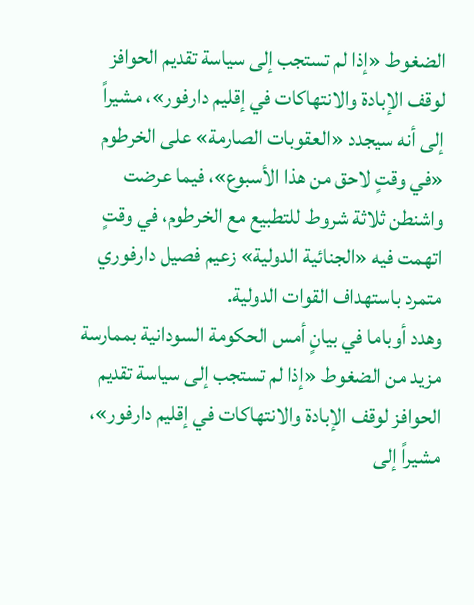الضغوط «إذا لم تستجب إلى سياسة تقديم الحوافز لوقف الإبادة والانتهاكات في إقليم دارفور»، مشيراً إلى أنه سيجدد «العقوبات الصارمة» على الخرطوم «في وقتٍ لاحق من هذا الأسبوع»، فيما عرضت واشنطن ثلاثة شروط للتطبيع مع الخرطوم، في وقتٍ اتهمت فيه «الجنائية الدولية» زعيم فصيل دارفوري متمرد باستهداف القوات الدولية.
وهدد أوباما في بيانٍ أمس الحكومة السودانية بممارسة مزيد من الضغوط «إذا لم تستجب إلى سياسة تقديم الحوافز لوقف الإبادة والانتهاكات في إقليم دارفور»، مشيراً إلى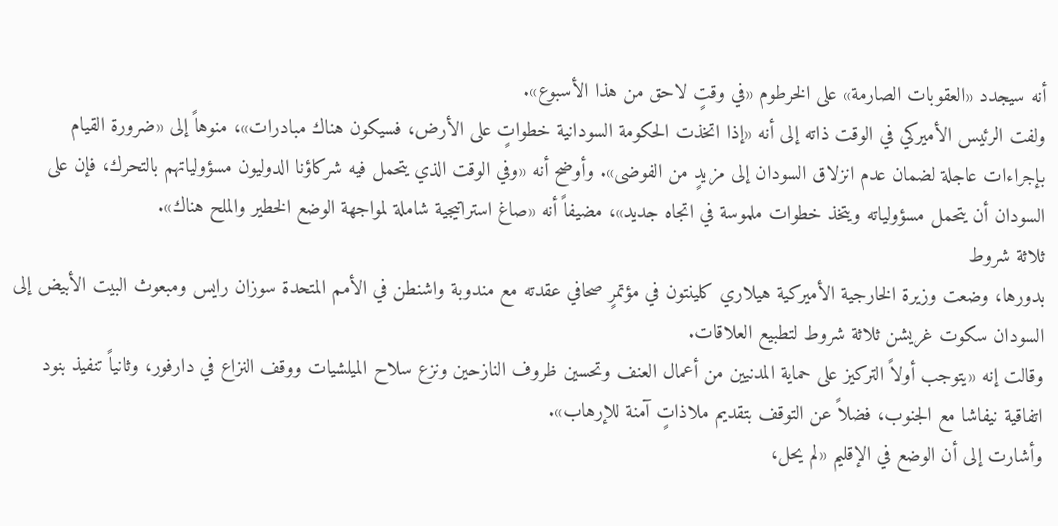أنه سيجدد «العقوبات الصارمة» على الخرطوم «في وقتٍ لاحق من هذا الأسبوع».
ولفت الرئيس الأميركي في الوقت ذاته إلى أنه «إذا اتخذت الحكومة السودانية خطواتٍ على الأرض، فسيكون هناك مبادرات»، منوهاً إلى «ضرورة القيام بإجراءات عاجلة لضمان عدم انزلاق السودان إلى مزيدٍ من الفوضى». وأوضح أنه «وفي الوقت الذي يتحمل فيه شركاؤنا الدوليون مسؤولياتهم بالتحرك، فإن على السودان أن يتحمل مسؤولياته ويتخذ خطوات ملموسة في اتجاه جديد»، مضيفاً أنه «صاغ استراتيجية شاملة لمواجهة الوضع الخطير والملح هناك».
ثلاثة شروط
بدورها، وضعت وزيرة الخارجية الأميركية هيلاري كلينتون في مؤتمرٍ صحافي عقدته مع مندوبة واشنطن في الأمم المتحدة سوزان رايس ومبعوث البيت الأبيض إلى السودان سكوت غريشن ثلاثة شروط لتطبيع العلاقات.
وقالت إنه «يتوجب أولاً التركيز على حماية المدنيين من أعمال العنف وتحسين ظروف النازحين ونزع سلاح الميلشيات ووقف النزاع في دارفور، وثانياً تنفيذ بنود اتفاقية نيفاشا مع الجنوب، فضلاً عن التوقف بتقديم ملاذاتٍ آمنة للإرهاب».
وأشارت إلى أن الوضع في الإقليم «لم يحل،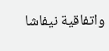واتفاقية نيفاشا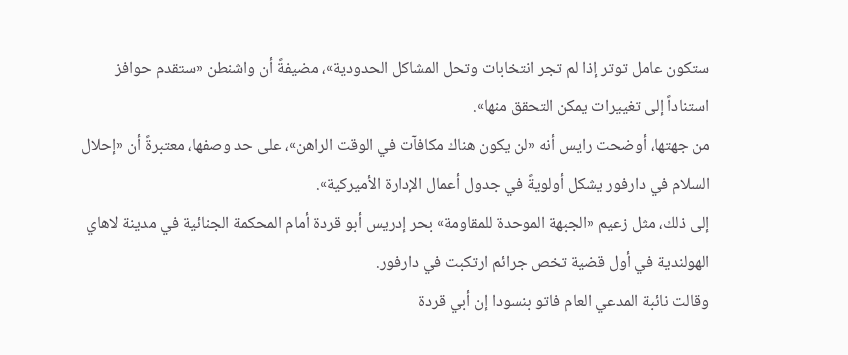ستكون عامل توتر إذا لم تجر انتخابات وتحل المشاكل الحدودية»، مضيفةً أن واشنطن «ستقدم حوافز استناداً إلى تغييرات يمكن التحقق منها».
من جهتها، أوضحت رايس أنه «لن يكون هناك مكافآت في الوقت الراهن»، على حد وصفها، معتبرةً أن «إحلال السلام في دارفور يشكل أولويةً في جدول أعمال الإدارة الأميركية».
إلى ذلك، مثل زعيم «الجبهة الموحدة للمقاومة» بحر إدريس أبو قردة أمام المحكمة الجنائية في مدينة لاهاي الهولندية في أول قضية تخص جرائم ارتكبت في دارفور.
وقالت نائبة المدعي العام فاتو بنسودا إن أبي قردة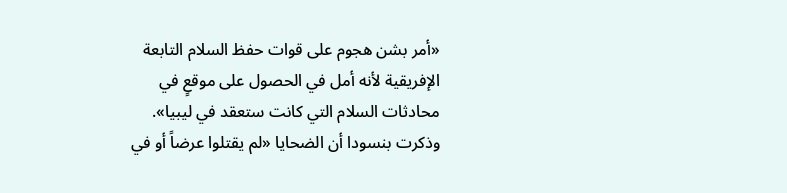«أمر بشن هجوم على قوات حفظ السلام التابعة الإفريقية لأنه أمل في الحصول على موقعٍ في محادثات السلام التي كانت ستعقد في ليبيا». وذكرت بنسودا أن الضحايا «لم يقتلوا عرضاً أو في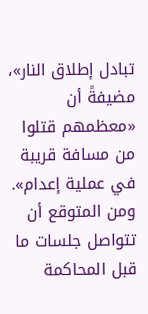تبادل إطلاق النار»، مضيفةً أن «معظمهم قتلوا من مسافة قريبة في عملية إعدام». ومن المتوقع أن تتواصل جلسات ما قبل المحاكمة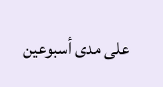على مدى أسبوعين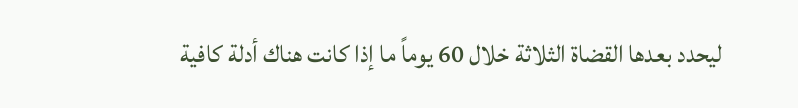ليحدد بعدها القضاة الثلاثة خلال 60 يوماً ما إذا كانت هناك أدلة كافية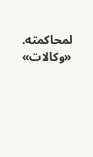لمحاكمته.
«وكالات»